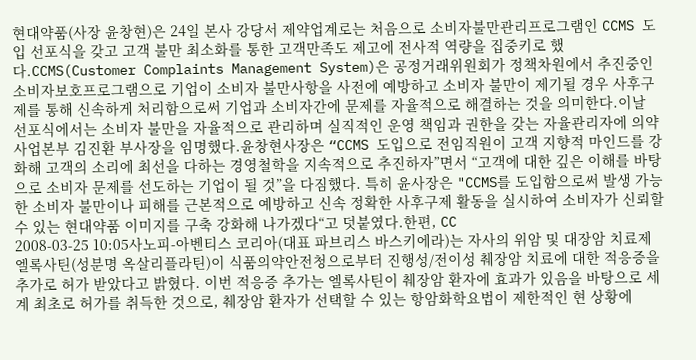현대약품(사장 윤창현)은 24일 본사 강당서 제약업계로는 처음으로 소비자불만관리프로그램인 CCMS 도입 선포식을 갖고 고객 불만 최소화를 통한 고객만족도 제고에 전사적 역량을 집중키로 했다.CCMS(Customer Complaints Management System)은 공정거래위원회가 정책차원에서 추진중인 소비자보호프로그램으로 기업이 소비자 불만사항을 사전에 예방하고 소비자 불만이 제기될 경우 사후구제를 통해 신속하게 처리함으로써 기업과 소비자간에 문제를 자율적으로 해결하는 것을 의미한다.이날 선포식에서는 소비자 불만을 자율적으로 관리하며 실직적인 운영 책임과 권한을 갖는 자율관리자에 의약사업본부 김진환 부사장을 임명했다.윤창현사장은 “CCMS 도입으로 전임직원이 고객 지향적 마인드를 강화해 고객의 소리에 최선을 다하는 경영철학을 지속적으로 추진하자”면서 “고객에 대한 깊은 이해를 바탕으로 소비자 문제를 선도하는 기업이 될 것”을 다짐했다. 특히 윤사장은 "CCMS를 도입함으로써 발생 가능한 소비자 불만이나 피해를 근본적으로 예방하고 신속 정확한 사후구제 활동을 실시하여 소비자가 신뢰할 수 있는 현대약품 이미지를 구축 강화해 나가겠다“고 덧붙였다.한편, CC
2008-03-25 10:05사노피-아벤티스 코리아(대표 파브리스 바스키에라)는 자사의 위암 및 대장암 치료제 엘록사틴(성분명 옥살리플라틴)이 식품의약안전청으로부터 진행성/전이성 췌장암 치료에 대한 적응증을 추가로 허가 받았다고 밝혔다. 이번 적응증 추가는 엘록사틴이 췌장암 환자에 효과가 있음을 바탕으로 세계 최초로 허가를 취득한 것으로, 췌장암 환자가 선택할 수 있는 항암화학요법이 제한적인 현 상황에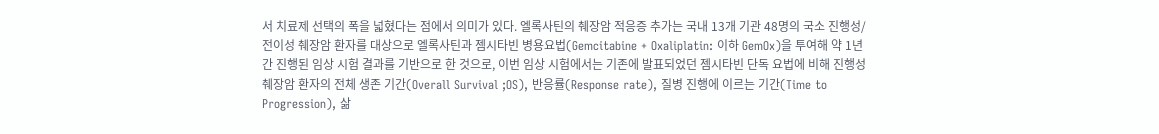서 치료제 선택의 폭을 넓혔다는 점에서 의미가 있다. 엘록사틴의 췌장암 적응증 추가는 국내 13개 기관 48명의 국소 진행성/전이성 췌장암 환자를 대상으로 엘록사틴과 젬시타빈 병용요법(Gemcitabine + Oxaliplatin: 이하 GemOx)을 투여해 약 1년간 진행된 임상 시험 결과를 기반으로 한 것으로, 이번 임상 시험에서는 기존에 발표되었던 젬시타빈 단독 요법에 비해 진행성 췌장암 환자의 전체 생존 기간(Overall Survival ;OS), 반응률(Response rate), 질병 진행에 이르는 기간(Time to Progression), 삶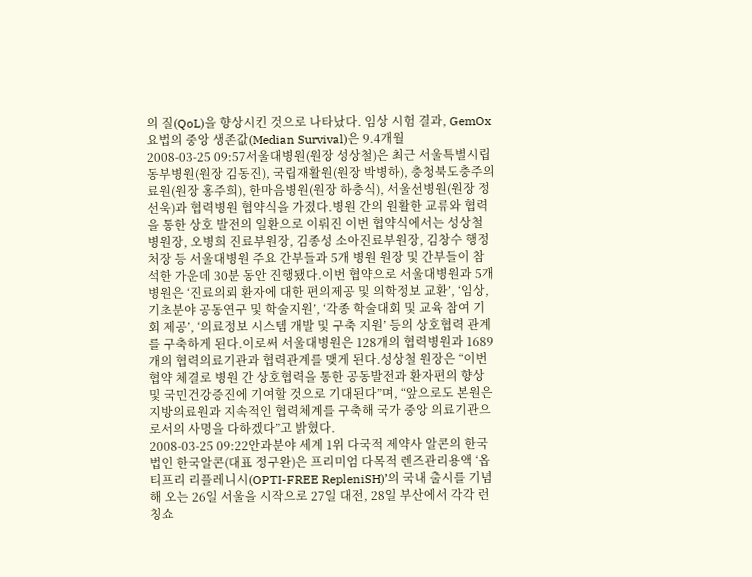의 질(QoL)을 향상시킨 것으로 나타났다. 임상 시험 결과, GemOx 요법의 중앙 생존값(Median Survival)은 9.4개월
2008-03-25 09:57서울대병원(원장 성상철)은 최근 서울특별시립동부병원(원장 김동진), 국립재활원(원장 박병하), 충청북도충주의료원(원장 홍주희), 한마음병원(원장 하충식), 서울선병원(원장 정선욱)과 협력병원 협약식을 가졌다.병원 간의 원활한 교류와 협력을 통한 상호 발전의 일환으로 이뤄진 이번 협약식에서는 성상철 병원장, 오병희 진료부원장, 김종성 소아진료부원장, 김창수 행정처장 등 서울대병원 주요 간부들과 5개 병원 원장 및 간부들이 참석한 가운데 30분 동안 진행됐다.이번 협약으로 서울대병원과 5개 병원은 ‘진료의뢰 환자에 대한 편의제공 및 의학정보 교환’, ‘임상, 기초분야 공동연구 및 학술지원’, ‘각종 학술대회 및 교육 참여 기회 제공’, ‘의료정보 시스템 개발 및 구축 지원’ 등의 상호협력 관계를 구축하게 된다.이로써 서울대병원은 128개의 협력병원과 1689개의 협력의료기관과 협력관계를 맺게 된다.성상철 원장은 “이번 협약 체결로 병원 간 상호협력을 통한 공동발전과 환자편의 향상 및 국민건강증진에 기여할 것으로 기대된다”며, “앞으로도 본원은 지방의료원과 지속적인 협력체계를 구축해 국가 중앙 의료기관으로서의 사명을 다하겠다”고 밝혔다.
2008-03-25 09:22안과분야 세계 1위 다국적 제약사 알콘의 한국법인 한국알콘(대표 정구완)은 프리미엄 다목적 렌즈관리용액 ‘옵티프리 리플레니시(OPTI-FREE RepleniSH)’의 국내 출시를 기념해 오는 26일 서울을 시작으로 27일 대전, 28일 부산에서 각각 런칭쇼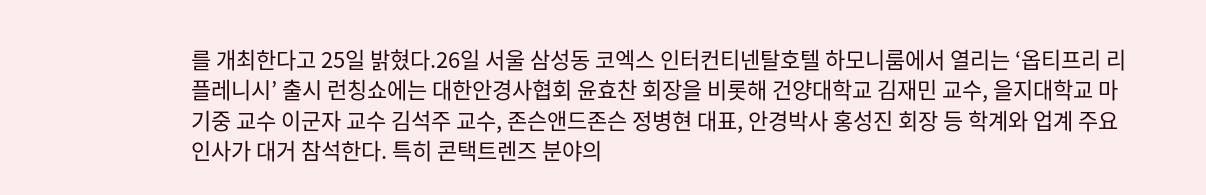를 개최한다고 25일 밝혔다.26일 서울 삼성동 코엑스 인터컨티넨탈호텔 하모니룸에서 열리는 ‘옵티프리 리플레니시’ 출시 런칭쇼에는 대한안경사협회 윤효찬 회장을 비롯해 건양대학교 김재민 교수, 을지대학교 마기중 교수 이군자 교수 김석주 교수, 존슨앤드존슨 정병현 대표, 안경박사 홍성진 회장 등 학계와 업계 주요 인사가 대거 참석한다. 특히 콘택트렌즈 분야의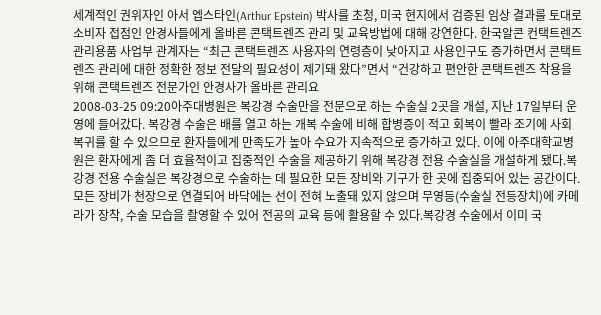세계적인 권위자인 아서 엡스타인(Arthur Epstein) 박사를 초청, 미국 현지에서 검증된 임상 결과를 토대로 소비자 접점인 안경사들에게 올바른 콘택트렌즈 관리 및 교육방법에 대해 강연한다. 한국알콘 컨택트렌즈 관리용품 사업부 관계자는 “최근 콘택트렌즈 사용자의 연령층이 낮아지고 사용인구도 증가하면서 콘택트렌즈 관리에 대한 정확한 정보 전달의 필요성이 제기돼 왔다”면서 “건강하고 편안한 콘택트렌즈 착용을 위해 콘택트렌즈 전문가인 안경사가 올바른 관리요
2008-03-25 09:20아주대병원은 복강경 수술만을 전문으로 하는 수술실 2곳을 개설, 지난 17일부터 운영에 들어갔다. 복강경 수술은 배를 열고 하는 개복 수술에 비해 합병증이 적고 회복이 빨라 조기에 사회 복귀를 할 수 있으므로 환자들에게 만족도가 높아 수요가 지속적으로 증가하고 있다. 이에 아주대학교병원은 환자에게 좀 더 효율적이고 집중적인 수술을 제공하기 위해 복강경 전용 수술실을 개설하게 됐다.복강경 전용 수술실은 복강경으로 수술하는 데 필요한 모든 장비와 기구가 한 곳에 집중되어 있는 공간이다. 모든 장비가 천장으로 연결되어 바닥에는 선이 전혀 노출돼 있지 않으며 무영등(수술실 전등장치)에 카메라가 장착, 수술 모습을 촬영할 수 있어 전공의 교육 등에 활용할 수 있다.복강경 수술에서 이미 국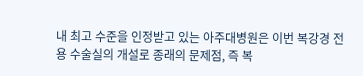내 최고 수준을 인정받고 있는 아주대병원은 이번 복강경 전용 수술실의 개설로 종래의 문제점, 즉 복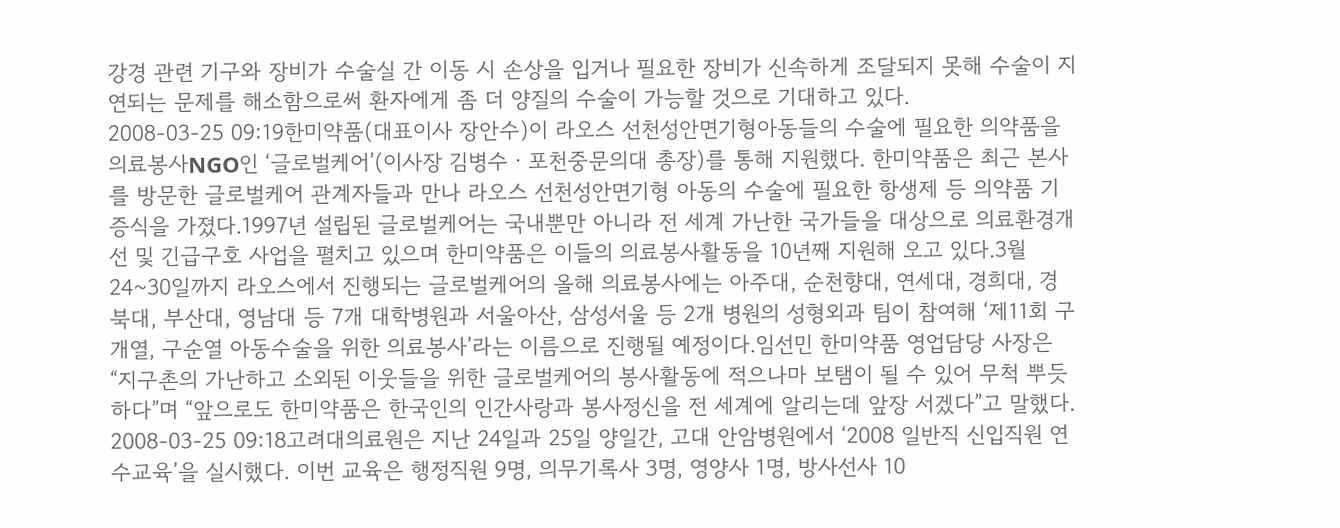강경 관련 기구와 장비가 수술실 간 이동 시 손상을 입거나 필요한 장비가 신속하게 조달되지 못해 수술이 지연되는 문제를 해소함으로써 환자에게 좀 더 양질의 수술이 가능할 것으로 기대하고 있다.
2008-03-25 09:19한미약품(대표이사 장안수)이 라오스 선천성안면기형아동들의 수술에 필요한 의약품을 의료봉사NGO인 ‘글로벌케어’(이사장 김병수ㆍ포천중문의대 총장)를 통해 지원했다. 한미약품은 최근 본사를 방문한 글로벌케어 관계자들과 만나 라오스 선천성안면기형 아동의 수술에 필요한 항생제 등 의약품 기증식을 가졌다.1997년 설립된 글로벌케어는 국내뿐만 아니라 전 세계 가난한 국가들을 대상으로 의료환경개선 및 긴급구호 사업을 펼치고 있으며 한미약품은 이들의 의료봉사활동을 10년째 지원해 오고 있다.3월 24~30일까지 라오스에서 진행되는 글로벌케어의 올해 의료봉사에는 아주대, 순천향대, 연세대, 경희대, 경북대, 부산대, 영남대 등 7개 대학병원과 서울아산, 삼성서울 등 2개 병원의 성형외과 팀이 참여해 ‘제11회 구개열, 구순열 아동수술을 위한 의료봉사’라는 이름으로 진행될 예정이다.임선민 한미약품 영업담당 사장은 “지구촌의 가난하고 소외된 이웃들을 위한 글로벌케어의 봉사활동에 적으나마 보탬이 될 수 있어 무척 뿌듯하다”며 “앞으로도 한미약품은 한국인의 인간사랑과 봉사정신을 전 세계에 알리는데 앞장 서겠다”고 말했다.
2008-03-25 09:18고려대의료원은 지난 24일과 25일 양일간, 고대 안암병원에서 ‘2008 일반직 신입직원 연수교육’을 실시했다. 이번 교육은 행정직원 9명, 의무기록사 3명, 영양사 1명, 방사선사 10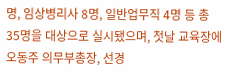명, 임상병리사 8명, 일반업무직 4명 등 총 35명을 대상으로 실시됐으며, 첫날 교육장에 오동주 의무부총장, 선경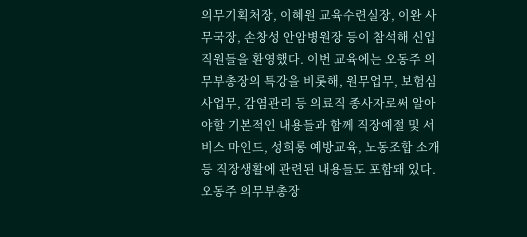의무기획처장, 이혜원 교육수련실장, 이완 사무국장, 손창성 안암병원장 등이 참석해 신입직원들을 환영했다. 이번 교육에는 오동주 의무부총장의 특강을 비롯해, 원무업무, 보험심사업무, 감염관리 등 의료직 종사자로써 알아야할 기본적인 내용들과 함께 직장예절 및 서비스 마인드, 성희롱 예방교육, 노동조합 소개 등 직장생활에 관련된 내용들도 포함돼 있다. 오동주 의무부총장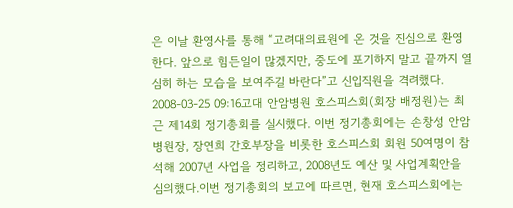은 이날 환영사를 통해 “고려대의료원에 온 것을 진심으로 환영한다. 앞으로 힘든일이 많겠지만, 중도에 포기하지 말고 끝까지 열심히 하는 모습을 보여주길 바란다”고 신입직원을 격려했다.
2008-03-25 09:16고대 안암병원 호스피스회(회장 배정원)는 최근 제14회 정기총회를 실시했다. 이번 정기총회에는 손창성 안암병원장, 장연희 간호부장을 비롯한 호스피스회 회원 50여명이 참석해 2007년 사업을 정리하고, 2008년도 예산 및 사업계획안을 심의했다.이번 정기총회의 보고에 따르면, 현재 호스피스회에는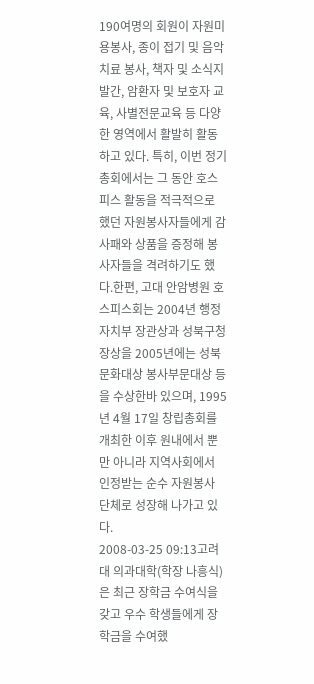190여명의 회원이 자원미용봉사, 종이 접기 및 음악치료 봉사, 책자 및 소식지 발간, 암환자 및 보호자 교육, 사별전문교육 등 다양한 영역에서 활발히 활동하고 있다. 특히, 이번 정기총회에서는 그 동안 호스피스 활동을 적극적으로 했던 자원봉사자들에게 감사패와 상품을 증정해 봉사자들을 격려하기도 했다.한편, 고대 안암병원 호스피스회는 2004년 행정자치부 장관상과 성북구청장상을 2005년에는 성북문화대상 봉사부문대상 등을 수상한바 있으며, 1995년 4월 17일 창립총회를 개최한 이후 원내에서 뿐만 아니라 지역사회에서 인정받는 순수 자원봉사 단체로 성장해 나가고 있다.
2008-03-25 09:13고려대 의과대학(학장 나흥식)은 최근 장학금 수여식을 갖고 우수 학생들에게 장학금을 수여했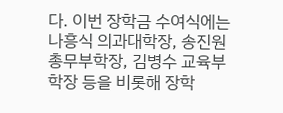다. 이번 장학금 수여식에는 나흥식 의과대학장, 송진원 총무부학장, 김병수 교육부학장 등을 비롯해 장학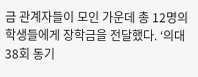금 관계자들이 모인 가운데 총 12명의 학생들에게 장학금을 전달했다. ‘의대 38회 동기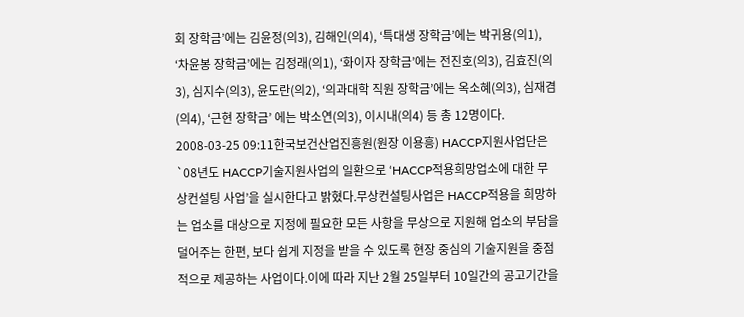회 장학금’에는 김윤정(의3), 김해인(의4), ‘특대생 장학금’에는 박귀용(의1), ‘차윤봉 장학금’에는 김정래(의1), ‘화이자 장학금’에는 전진호(의3), 김효진(의3), 심지수(의3), 윤도란(의2), ‘의과대학 직원 장학금’에는 옥소혜(의3), 심재겸(의4), ‘근현 장학금’ 에는 박소연(의3), 이시내(의4) 등 총 12명이다.
2008-03-25 09:11한국보건산업진흥원(원장 이용흥) HACCP지원사업단은 `08년도 HACCP기술지원사업의 일환으로 ‘HACCP적용희망업소에 대한 무상컨설팅 사업’을 실시한다고 밝혔다.무상컨설팅사업은 HACCP적용을 희망하는 업소를 대상으로 지정에 필요한 모든 사항을 무상으로 지원해 업소의 부담을 덜어주는 한편, 보다 쉽게 지정을 받을 수 있도록 현장 중심의 기술지원을 중점적으로 제공하는 사업이다.이에 따라 지난 2월 25일부터 10일간의 공고기간을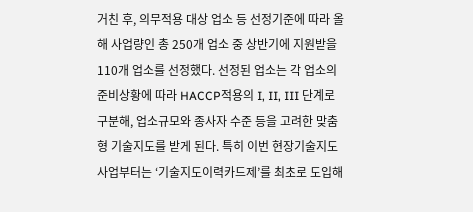거친 후, 의무적용 대상 업소 등 선정기준에 따라 올해 사업량인 총 250개 업소 중 상반기에 지원받을 110개 업소를 선정했다. 선정된 업소는 각 업소의 준비상황에 따라 HACCP적용의 I, II, III 단계로 구분해, 업소규모와 종사자 수준 등을 고려한 맞춤형 기술지도를 받게 된다. 특히 이번 현장기술지도사업부터는 ‘기술지도이력카드제’를 최초로 도입해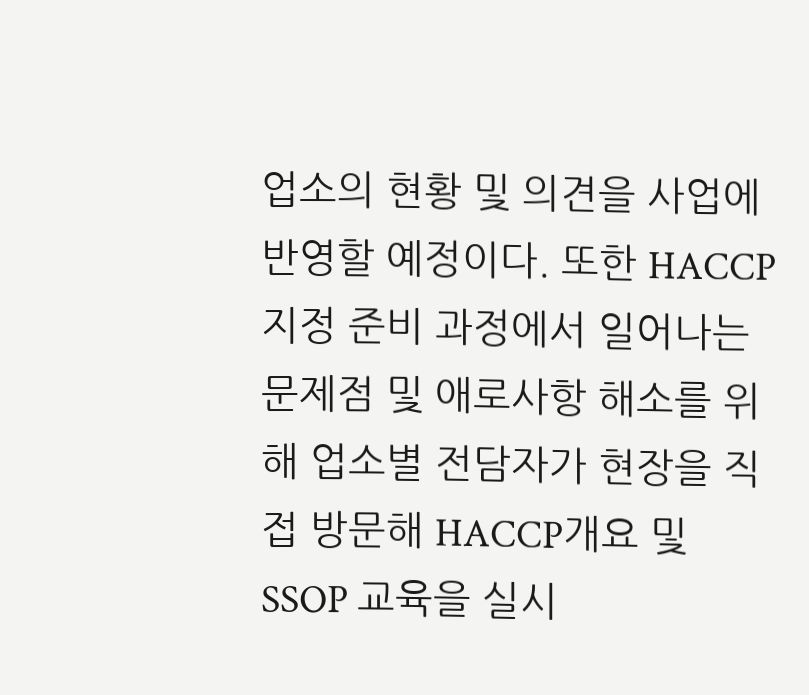업소의 현황 및 의견을 사업에 반영할 예정이다. 또한 HACCP지정 준비 과정에서 일어나는 문제점 및 애로사항 해소를 위해 업소별 전담자가 현장을 직접 방문해 HACCP개요 및 SSOP 교육을 실시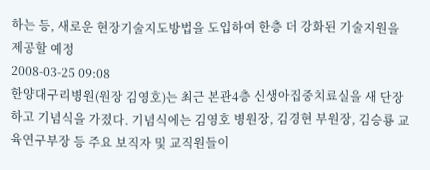하는 등, 새로운 현장기술지도방법을 도입하여 한층 더 강화된 기술지원을 제공할 예정
2008-03-25 09:08
한양대구리병원(원장 김영호)는 최근 본관4층 신생아집중치료실을 새 단장하고 기념식을 가졌다. 기념식에는 김영호 병원장, 김경현 부원장, 김승룡 교육연구부장 등 주요 보직자 및 교직원들이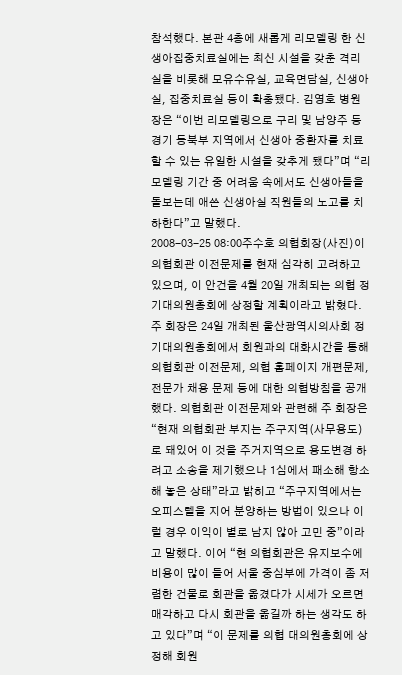참석했다. 본관 4층에 새롭게 리모델링 한 신생아집중치료실에는 최신 시설을 갖춘 격리실을 비롯해 모유수유실, 교육면담실, 신생아실, 집중치료실 등이 확충됐다. 김영호 병원장은 “이번 리모델링으로 구리 및 남양주 등 경기 동북부 지역에서 신생아 중환자를 치료할 수 있는 유일한 시설을 갖추게 됐다”며 “리모델링 기간 중 어려움 속에서도 신생아들을 돌보는데 애쓴 신생아실 직원들의 노고를 치하한다”고 말했다.
2008-03-25 08:00주수호 의협회장(사진)이 의협회관 이전문제를 현재 심각히 고려하고 있으며, 이 안건을 4월 20일 개최되는 의협 정기대의원총회에 상정할 계획이라고 밝혔다. 주 회장은 24일 개최된 울산광역시의사회 정기대의원총회에서 회원과의 대화시간을 통해 의협회관 이전문제, 의협 홈페이지 개편문제, 전문가 채용 문제 등에 대한 의협방침을 공개했다. 의협회관 이전문제와 관련해 주 회장은 “현재 의협회관 부지는 주구지역(사무용도)로 돼있어 이 것을 주거지역으로 용도변경 하려고 소송을 제기했으나 1심에서 패소해 항소해 놓은 상태”라고 밝히고 “주구지역에서는 오피스텔을 지어 분양하는 방법이 있으나 이럴 경우 이익이 별로 남지 않아 고민 중”이라고 말했다. 이어 “현 의협회관은 유지보수에 비용이 많이 들어 서울 중심부에 가격이 좀 저렴한 건물로 회관을 옮겼다가 시세가 오르면 매각하고 다시 회관을 옮길까 하는 생각도 하고 있다”며 “이 문제를 의협 대의원총회에 상정해 회원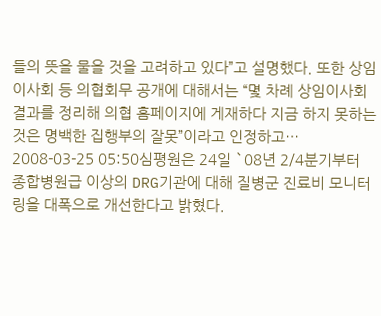들의 뜻을 물을 것을 고려하고 있다”고 설명했다. 또한 상임이사회 등 의협회무 공개에 대해서는 “몇 차례 상임이사회 결과를 정리해 의협 홈페이지에 게재하다 지금 하지 못하는 것은 명백한 집행부의 잘못”이라고 인정하고…
2008-03-25 05:50심평원은 24일 `08년 2/4분기부터 종합병원급 이상의 DRG기관에 대해 질병군 진료비 모니터링을 대폭으로 개선한다고 밝혔다.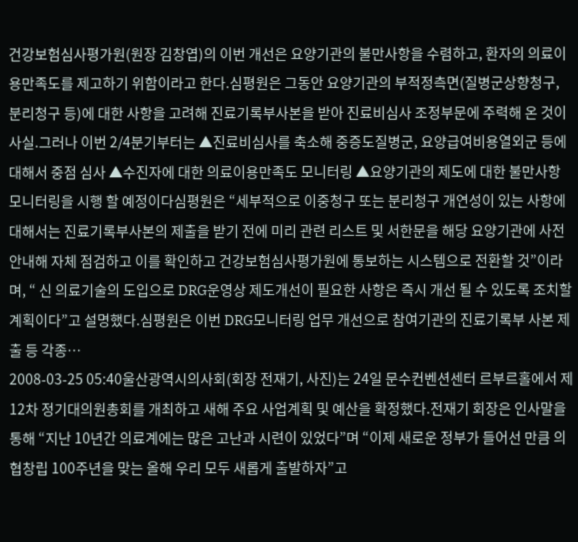건강보험심사평가원(원장 김창엽)의 이번 개선은 요양기관의 불만사항을 수렴하고, 환자의 의료이용만족도를 제고하기 위함이라고 한다.심평원은 그동안 요양기관의 부적정측면(질병군상향청구, 분리청구 등)에 대한 사항을 고려해 진료기록부사본을 받아 진료비심사 조정부문에 주력해 온 것이 사실.그러나 이번 2/4분기부터는 ▲진료비심사를 축소해 중증도질병군, 요양급여비용열외군 등에 대해서 중점 심사 ▲수진자에 대한 의료이용만족도 모니터링 ▲요양기관의 제도에 대한 불만사항 모니터링을 시행 할 예정이다심평원은 “세부적으로 이중청구 또는 분리청구 개연성이 있는 사항에 대해서는 진료기록부사본의 제출을 받기 전에 미리 관련 리스트 및 서한문을 해당 요양기관에 사전 안내해 자체 점검하고 이를 확인하고 건강보험심사평가원에 통보하는 시스템으로 전환할 것”이라며, “ 신 의료기술의 도입으로 DRG운영상 제도개선이 필요한 사항은 즉시 개선 될 수 있도록 조치할 계획이다”고 설명했다.심평원은 이번 DRG모니터링 업무 개선으로 참여기관의 진료기록부 사본 제출 등 각종…
2008-03-25 05:40울산광역시의사회(회장 전재기, 사진)는 24일 문수컨벤션센터 르부르홀에서 제12차 정기대의원총회를 개최하고 새해 주요 사업계획 및 예산을 확정했다.전재기 회장은 인사말을 통해 “지난 10년간 의료계에는 많은 고난과 시련이 있었다”며 “이제 새로운 정부가 들어선 만큼 의협창립 100주년을 맞는 올해 우리 모두 새롭게 출발하자”고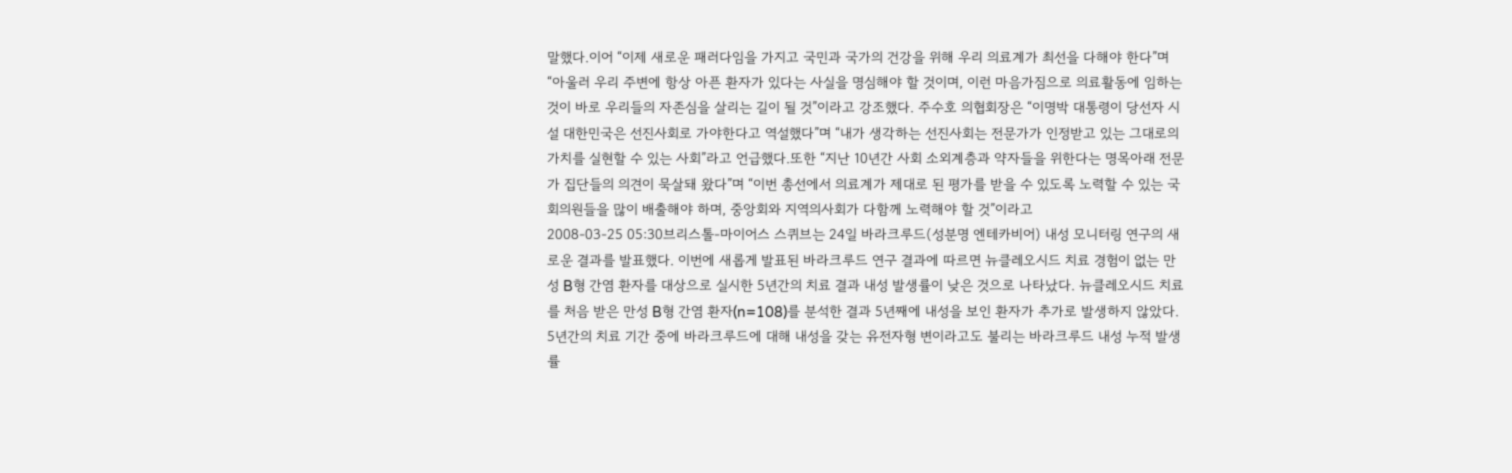말했다.이어 “이제 새로운 패러다임을 가지고 국민과 국가의 건강을 위해 우리 의료계가 최선을 다해야 한다”며 “아울러 우리 주변에 항상 아픈 환자가 있다는 사실을 명심해야 할 것이며, 이런 마음가짐으로 의료활동에 임하는 것이 바로 우리들의 자존심을 살리는 길이 될 것”이라고 강조했다. 주수호 의협회장은 “이명박 대통령이 당선자 시설 대한민국은 선진사회로 가야한다고 역설했다”며 “내가 생각하는 선진사회는 전문가가 인정받고 있는 그대로의 가치를 실현할 수 있는 사회”라고 언급했다.또한 “지난 10년간 사회 소외계층과 약자들을 위한다는 명목아래 전문가 집단들의 의견이 묵살돼 왔다”며 “이번 총선에서 의료계가 제대로 된 평가를 받을 수 있도록 노력할 수 있는 국회의원들을 많이 배출해야 하며, 중앙회와 지역의사회가 다함께 노력해야 할 것”이라고
2008-03-25 05:30브리스톨-마이어스 스퀴브는 24일 바라크루드(성분명 엔테카비어) 내성 모니터링 연구의 새로운 결과를 발표했다. 이번에 새롭게 발표된 바라크루드 연구 결과에 따르면 뉴클레오시드 치료 경험이 없는 만성 B형 간염 환자를 대상으로 실시한 5년간의 치료 결과 내성 발생률이 낮은 것으로 나타났다. 뉴클레오시드 치료를 처음 받은 만성 B형 간염 환자(n=108)를 분석한 결과 5년째에 내성을 보인 환자가 추가로 발생하지 않았다. 5년간의 치료 기간 중에 바라크루드에 대해 내성을 갖는 유전자형 변이라고도 불리는 바라크루드 내성 누적 발생률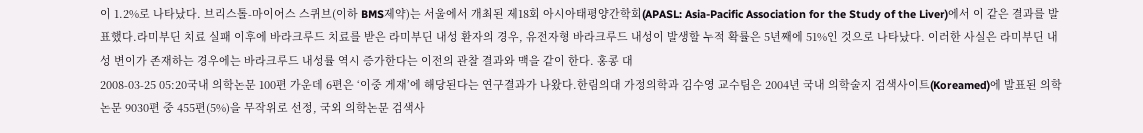이 1.2%로 나타났다. 브리스톨-마이어스 스퀴브(이하 BMS제약)는 서울에서 개최된 제18회 아시아태평양간학회(APASL: Asia-Pacific Association for the Study of the Liver)에서 이 같은 결과를 발표했다.라미부딘 치료 실패 이후에 바라크루드 치료를 받은 라미부딘 내성 환자의 경우, 유전자형 바라크루드 내성이 발생할 누적 확률은 5년째에 51%인 것으로 나타났다. 이러한 사실은 라미부딘 내성 변이가 존재하는 경우에는 바라크루드 내성률 역시 증가한다는 이전의 관찰 결과와 맥을 같이 한다. 홍콩 대
2008-03-25 05:20국내 의학논문 100편 가운데 6편은 ‘이중 게재’에 해당된다는 연구결과가 나왔다.한림의대 가정의학과 김수영 교수팀은 2004년 국내 의학술지 검색사이트(Koreamed)에 발표된 의학논문 9030편 중 455편(5%)을 무작위로 선정, 국외 의학논문 검색사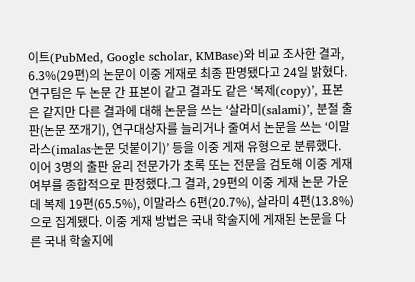이트(PubMed, Google scholar, KMBase)와 비교 조사한 결과, 6.3%(29편)의 논문이 이중 게재로 최종 판명됐다고 24일 밝혔다.연구팀은 두 논문 간 표본이 같고 결과도 같은 ‘복제(copy)’, 표본은 같지만 다른 결과에 대해 논문을 쓰는 ‘살라미(salami)’, 분절 출판(논문 쪼개기), 연구대상자를 늘리거나 줄여서 논문을 쓰는 ‘이말라스(imalas·논문 덧붙이기)’ 등을 이중 게재 유형으로 분류했다. 이어 3명의 출판 윤리 전문가가 초록 또는 전문을 검토해 이중 게재 여부를 종합적으로 판정했다.그 결과, 29편의 이중 게재 논문 가운데 복제 19편(65.5%), 이말라스 6편(20.7%), 살라미 4편(13.8%)으로 집계됐다. 이중 게재 방법은 국내 학술지에 게재된 논문을 다른 국내 학술지에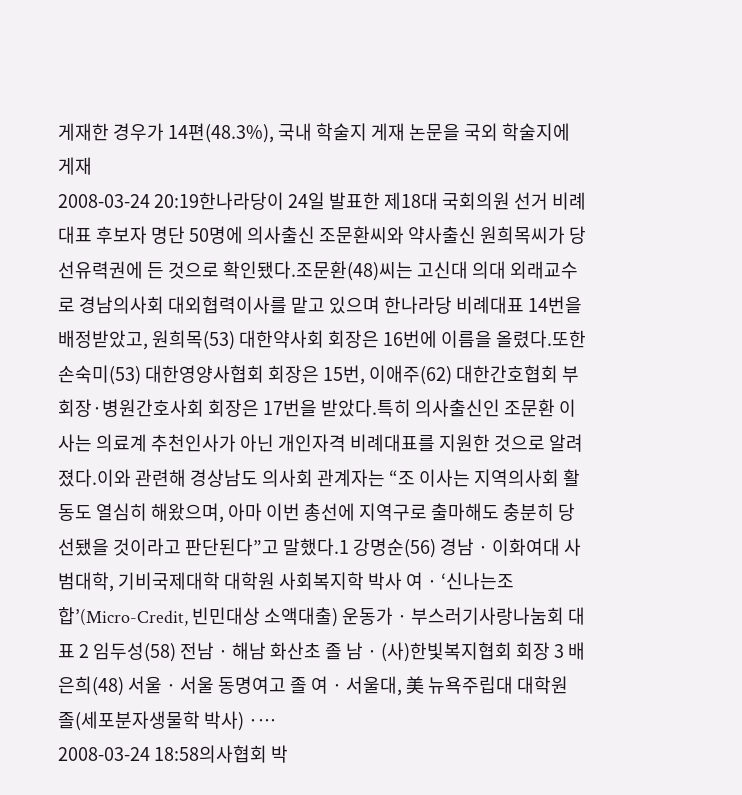게재한 경우가 14편(48.3%), 국내 학술지 게재 논문을 국외 학술지에 게재
2008-03-24 20:19한나라당이 24일 발표한 제18대 국회의원 선거 비례대표 후보자 명단 50명에 의사출신 조문환씨와 약사출신 원희목씨가 당선유력권에 든 것으로 확인됐다.조문환(48)씨는 고신대 의대 외래교수로 경남의사회 대외협력이사를 맡고 있으며 한나라당 비례대표 14번을 배정받았고, 원희목(53) 대한약사회 회장은 16번에 이름을 올렸다.또한 손숙미(53) 대한영양사협회 회장은 15번, 이애주(62) 대한간호협회 부회장·병원간호사회 회장은 17번을 받았다.특히 의사출신인 조문환 이사는 의료계 추천인사가 아닌 개인자격 비례대표를 지원한 것으로 알려졌다.이와 관련해 경상남도 의사회 관계자는 “조 이사는 지역의사회 활동도 열심히 해왔으며, 아마 이번 총선에 지역구로 출마해도 충분히 당선됐을 것이라고 판단된다”고 말했다.1 강명순(56) 경남 · 이화여대 사범대학, 기비국제대학 대학원 사회복지학 박사 여 · ‘신나는조합’(Micro-Credit, 빈민대상 소액대출) 운동가 · 부스러기사랑나눔회 대표 2 임두성(58) 전남 · 해남 화산초 졸 남 · (사)한빛복지협회 회장 3 배은희(48) 서울 · 서울 동명여고 졸 여 · 서울대, 美 뉴욕주립대 대학원 졸(세포분자생물학 박사) ·…
2008-03-24 18:58의사협회 박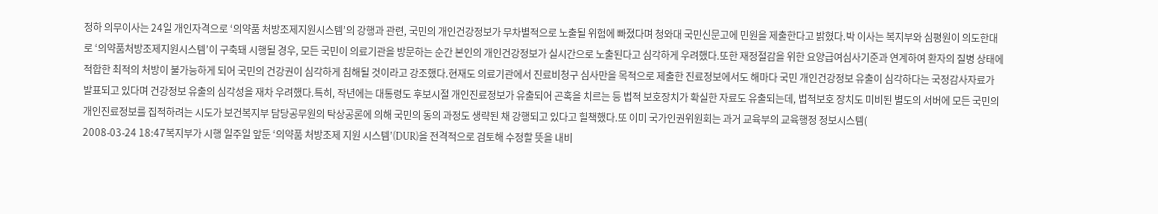정하 의무이사는 24일 개인자격으로 ‘의약품 처방조제지원시스템’의 강행과 관련, 국민의 개인건강정보가 무차별적으로 노출될 위험에 빠졌다며 청와대 국민신문고에 민원을 제출한다고 밝혔다.박 이사는 복지부와 심평원이 의도한대로 ‘의약품처방조제지원시스템’이 구축돼 시행될 경우, 모든 국민이 의료기관을 방문하는 순간 본인의 개인건강정보가 실시간으로 노출된다고 심각하게 우려했다.또한 재정절감을 위한 요양급여심사기준과 연계하여 환자의 질병 상태에 적합한 최적의 처방이 불가능하게 되어 국민의 건강권이 심각하게 침해될 것이라고 강조했다.현재도 의료기관에서 진료비청구 심사만을 목적으로 제출한 진료정보에서도 해마다 국민 개인건강정보 유출이 심각하다는 국정감사자료가 발표되고 있다며 건강정보 유출의 심각성을 재차 우려했다.특히, 작년에는 대통령도 후보시절 개인진료정보가 유출되어 곤혹을 치르는 등 법적 보호장치가 확실한 자료도 유출되는데, 법적보호 장치도 미비된 별도의 서버에 모든 국민의 개인진료정보를 집적하려는 시도가 보건복지부 담당공무원의 탁상공론에 의해 국민의 동의 과정도 생략된 채 강행되고 있다고 힐책했다.또 이미 국가인권위원회는 과거 교육부의 교육행정 정보시스템(
2008-03-24 18:47복지부가 시행 일주일 앞둔 ‘의약품 처방조제 지원 시스템’(DUR)을 전격적으로 검토해 수정할 뜻을 내비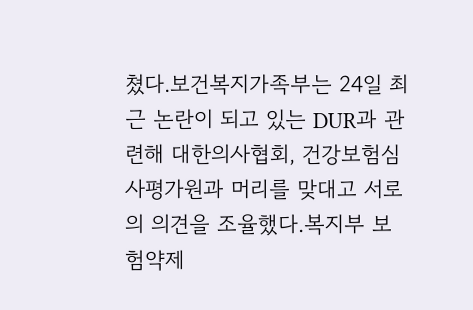쳤다.보건복지가족부는 24일 최근 논란이 되고 있는 DUR과 관련해 대한의사협회, 건강보험심사평가원과 머리를 맞대고 서로의 의견을 조율했다.복지부 보험약제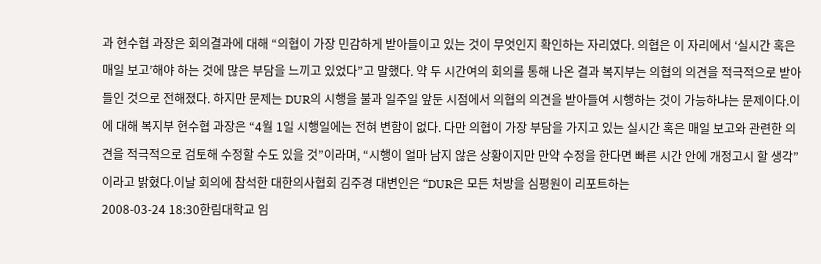과 현수협 과장은 회의결과에 대해 “의협이 가장 민감하게 받아들이고 있는 것이 무엇인지 확인하는 자리였다. 의협은 이 자리에서 ‘실시간 혹은 매일 보고’해야 하는 것에 많은 부담을 느끼고 있었다”고 말했다. 약 두 시간여의 회의를 통해 나온 결과 복지부는 의협의 의견을 적극적으로 받아들인 것으로 전해졌다. 하지만 문제는 DUR의 시행을 불과 일주일 앞둔 시점에서 의협의 의견을 받아들여 시행하는 것이 가능하냐는 문제이다.이에 대해 복지부 현수협 과장은 “4월 1일 시행일에는 전혀 변함이 없다. 다만 의협이 가장 부담을 가지고 있는 실시간 혹은 매일 보고와 관련한 의견을 적극적으로 검토해 수정할 수도 있을 것”이라며, “시행이 얼마 남지 않은 상황이지만 만약 수정을 한다면 빠른 시간 안에 개정고시 할 생각”이라고 밝혔다.이날 회의에 참석한 대한의사협회 김주경 대변인은 “DUR은 모든 처방을 심평원이 리포트하는
2008-03-24 18:30한림대학교 임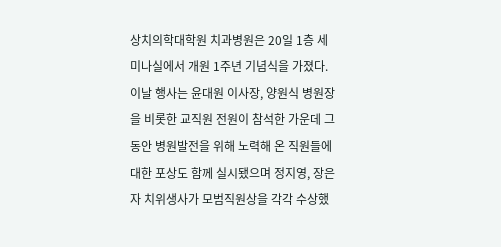상치의학대학원 치과병원은 20일 1층 세미나실에서 개원 1주년 기념식을 가졌다.이날 행사는 윤대원 이사장, 양원식 병원장을 비롯한 교직원 전원이 참석한 가운데 그 동안 병원발전을 위해 노력해 온 직원들에 대한 포상도 함께 실시됐으며 정지영, 장은자 치위생사가 모범직원상을 각각 수상했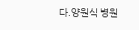다.양원식 병원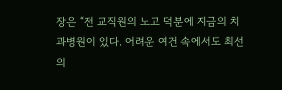장은 “전 교직원의 노고 덕분에 지금의 치과병원이 있다. 어려운 여건 속에서도 최선의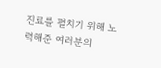진료를 펼치기 위해 노력해준 여러분의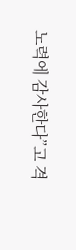노력에 감사한다”고 격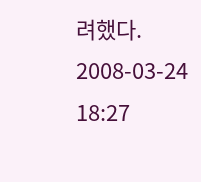려했다.
2008-03-24 18:27